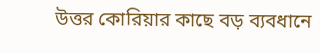উত্তর কোরিয়ার কাছে বড় ব্যবধানে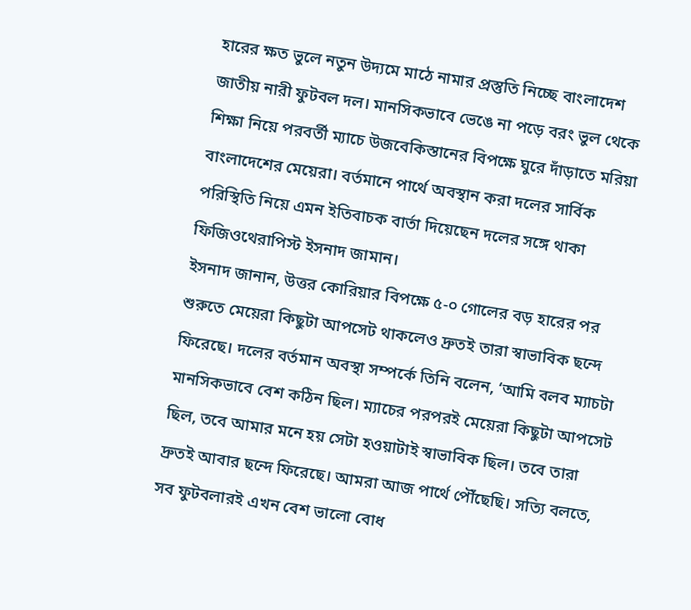হারের ক্ষত ভুলে নতুন উদ্যমে মাঠে নামার প্রস্তুতি নিচ্ছে বাংলাদেশ জাতীয় নারী ফুটবল দল। মানসিকভাবে ভেঙে না পড়ে বরং ভুল থেকে শিক্ষা নিয়ে পরবর্তী ম্যাচে উজবেকিস্তানের বিপক্ষে ঘুরে দাঁড়াতে মরিয়া বাংলাদেশের মেয়েরা। বর্তমানে পার্থে অবস্থান করা দলের সার্বিক পরিস্থিতি নিয়ে এমন ইতিবাচক বার্তা দিয়েছেন দলের সঙ্গে থাকা ফিজিওথেরাপিস্ট ইসনাদ জামান।
ইসনাদ জানান, উত্তর কোরিয়ার বিপক্ষে ৫-০ গোলের বড় হারের পর শুরুতে মেয়েরা কিছুটা আপসেট থাকলেও দ্রুতই তারা স্বাভাবিক ছন্দে ফিরেছে। দলের বর্তমান অবস্থা সম্পর্কে তিনি বলেন, ‘আমি বলব ম্যাচটা মানসিকভাবে বেশ কঠিন ছিল। ম্যাচের পরপরই মেয়েরা কিছুটা আপসেট ছিল, তবে আমার মনে হয় সেটা হওয়াটাই স্বাভাবিক ছিল। তবে তারা দ্রুতই আবার ছন্দে ফিরেছে। আমরা আজ পার্থে পৌঁছেছি। সত্যি বলতে, সব ফুটবলারই এখন বেশ ভালো বোধ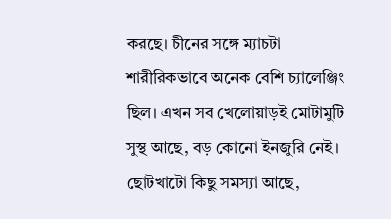করছে। চীনের সঙ্গে ম্যাচটা শারীরিকভাবে অনেক বেশি চ্যালেঞ্জিং ছিল। এখন সব খেলোয়াড়ই মোটামুটি সুস্থ আছে, বড় কোনো ইনজুরি নেই। ছোটখাটো কিছু সমস্যা আছে,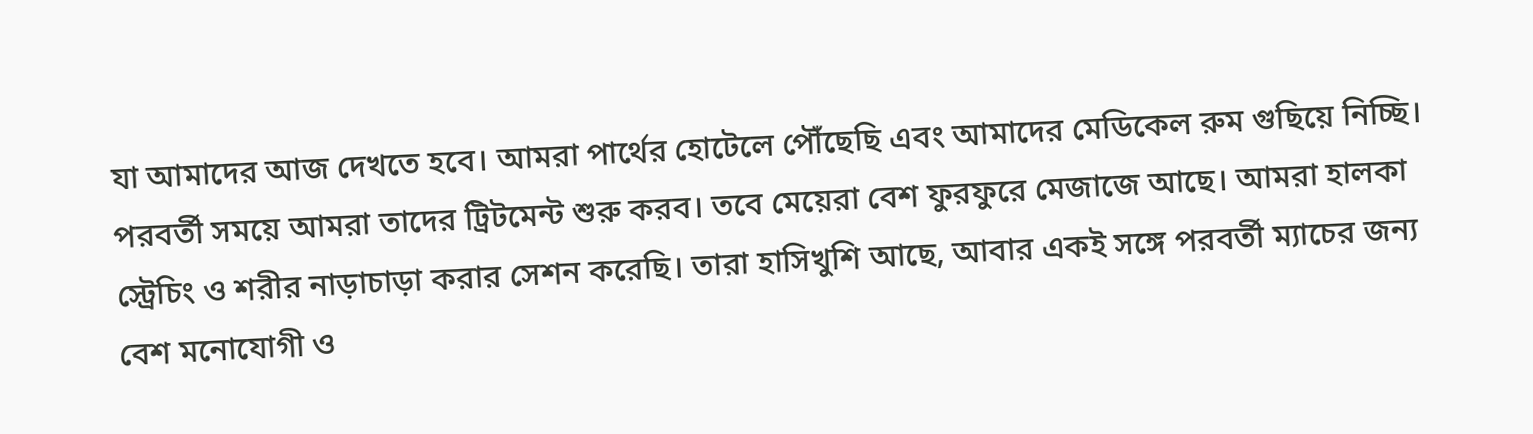যা আমাদের আজ দেখতে হবে। আমরা পার্থের হোটেলে পৌঁছেছি এবং আমাদের মেডিকেল রুম গুছিয়ে নিচ্ছি। পরবর্তী সময়ে আমরা তাদের ট্রিটমেন্ট শুরু করব। তবে মেয়েরা বেশ ফুরফুরে মেজাজে আছে। আমরা হালকা স্ট্রেচিং ও শরীর নাড়াচাড়া করার সেশন করেছি। তারা হাসিখুশি আছে, আবার একই সঙ্গে পরবর্তী ম্যাচের জন্য বেশ মনোযোগী ও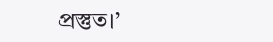প্রস্তুত।’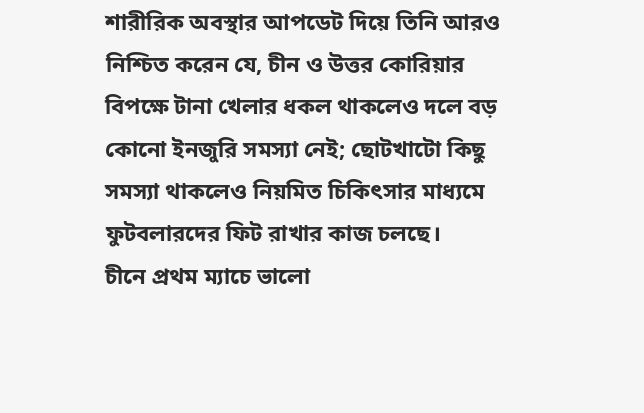শারীরিক অবস্থার আপডেট দিয়ে তিনি আরও নিশ্চিত করেন যে, চীন ও উত্তর কোরিয়ার বিপক্ষে টানা খেলার ধকল থাকলেও দলে বড় কোনো ইনজুরি সমস্যা নেই; ছোটখাটো কিছু সমস্যা থাকলেও নিয়মিত চিকিৎসার মাধ্যমে ফুটবলারদের ফিট রাখার কাজ চলছে।
চীনে প্রথম ম্যাচে ভালো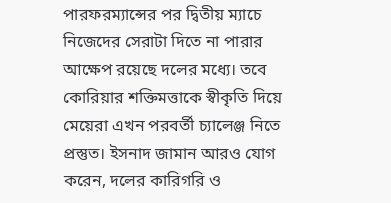পারফরম্যান্সের পর দ্বিতীয় ম্যাচে নিজেদের সেরাটা দিতে না পারার আক্ষেপ রয়েছে দলের মধ্যে। তবে কোরিয়ার শক্তিমত্তাকে স্বীকৃতি দিয়ে মেয়েরা এখন পরবর্তী চ্যালেঞ্জ নিতে প্রস্তুত। ইসনাদ জামান আরও যোগ করেন, দলের কারিগরি ও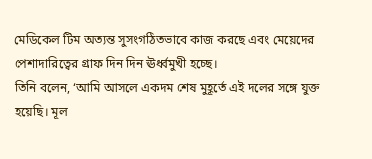মেডিকেল টিম অত্যন্ত সুসংগঠিতভাবে কাজ করছে এবং মেয়েদের পেশাদারিত্বের গ্রাফ দিন দিন ঊর্ধ্বমুখী হচ্ছে।
তিনি বলেন, ‘আমি আসলে একদম শেষ মুহূর্তে এই দলের সঙ্গে যুক্ত হয়েছি। মূল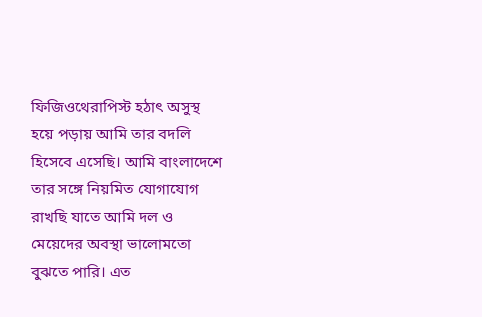ফিজিওথেরাপিস্ট হঠাৎ অসুস্থ হয়ে পড়ায় আমি তার বদলি হিসেবে এসেছি। আমি বাংলাদেশে তার সঙ্গে নিয়মিত যোগাযোগ রাখছি যাতে আমি দল ও মেয়েদের অবস্থা ভালোমতো বুঝতে পারি। এত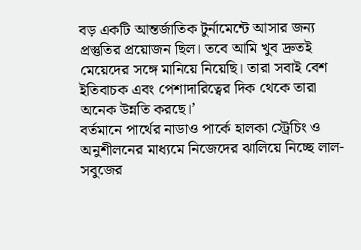বড় একটি আন্তর্জাতিক টুর্নামেন্টে আসার জন্য প্রস্তুতির প্রয়োজন ছিল। তবে আমি খুব দ্রুতই মেয়েদের সঙ্গে মানিয়ে নিয়েছি। তারা সবাই বেশ ইতিবাচক এবং পেশাদারিত্বের দিক থেকে তারা অনেক উন্নতি করছে।’
বর্তমানে পার্থের নাডাও পার্কে হালকা স্ট্রেচিং ও অনুশীলনের মাধ্যমে নিজেদের ঝালিয়ে নিচ্ছে লাল-সবুজের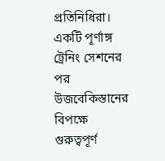প্রতিনিধিরা। একটি পূর্ণাঙ্গ ট্রেনিং সেশনের পর উজবেকিস্তানের বিপক্ষে গুরুত্বপূর্ণ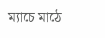ম্যাচে মাঠে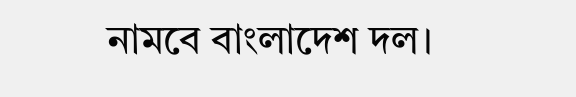নামবে বাংলাদেশ দল।